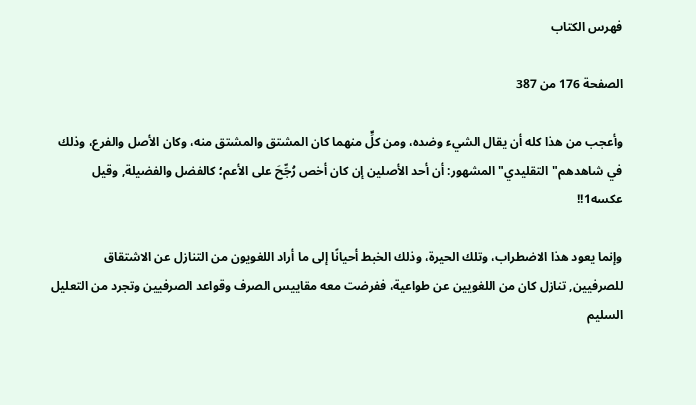فهرس الكتاب

الصفحة 176 من 387

وأعجب من هذا كله أن يقال الشيء وضده، ومن كلٍّ منهما كان المشتق والمشتق منه، وكان الأصل والفرع، وذلك في شاهدهم"التقليدي"المشهور: أن أحد الأصلين إن كان أخص رُجِّحَ على الأعم؛ كالفضل والفضيلة, وقيل عكسه1!!

وإنما يعود هذا الاضطراب، وتلك الحيرة، وذلك الخبط أحيانًا إلى ما أراد اللغويون من التنازل عن الاشتقاق للصرفيين, تنازل كان من اللغويين عن طواعية، ففرضت معه مقاييس الصرف وقواعد الصرفيين وتجرد من التعليل السليم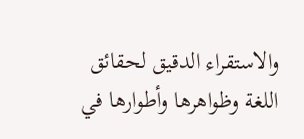والاستقراء الدقيق لحقائق اللغة وظواهرها وأطوارها في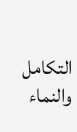التكامل والنماء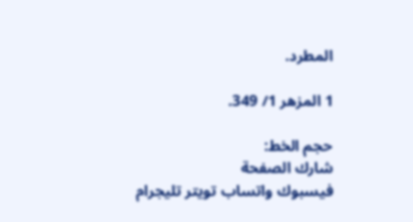المطرد.

1 المزهر 1/ 349.

حجم الخط:
شارك الصفحة
فيسبوك واتساب تويتر تليجرام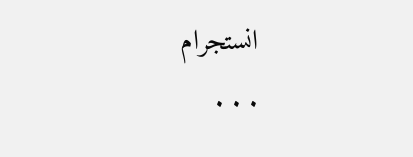انستجرام
. . .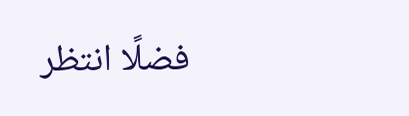فضلًا انتظر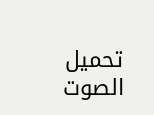تحميل الصوت